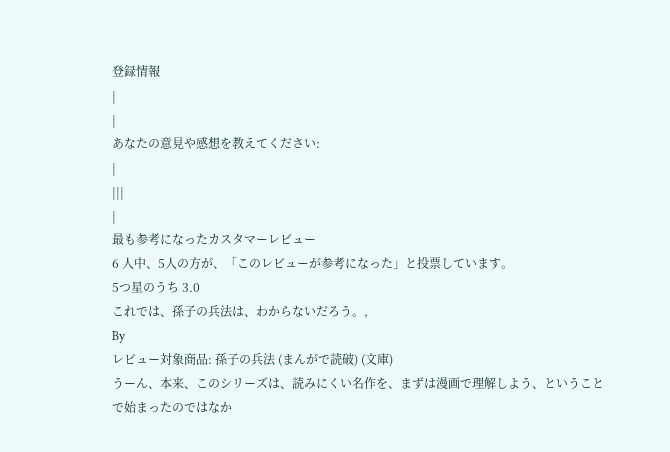登録情報
|
|
あなたの意見や感想を教えてください:
|
|||
|
最も参考になったカスタマーレビュー
6 人中、5人の方が、「このレビューが参考になった」と投票しています。
5つ星のうち 3.0
これでは、孫子の兵法は、わからないだろう。,
By
レビュー対象商品: 孫子の兵法 (まんがで読破) (文庫)
うーん、本来、このシリーズは、読みにくい名作を、まずは漫画で理解しよう、ということで始まったのではなか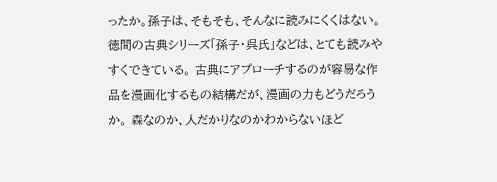ったか。孫子は、そもそも、そんなに読みにくくはない。 徳間の古典シリーズ「孫子・呉氏」などは、とても読みやすくできている。 古典にアプローチするのが容易な作品を漫画化するもの結構だが、漫画の力もどうだろうか。 森なのか、人だかりなのかわからないほど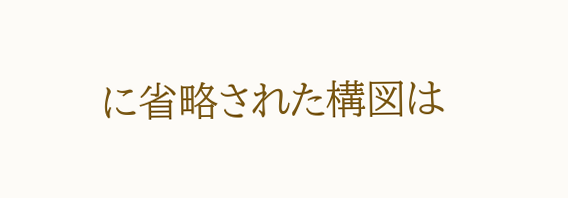に省略された構図は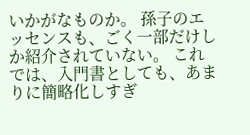いかがなものか。 孫子のエッセンスも、ごく一部だけしか紹介されていない。 これでは、入門書としても、あまりに簡略化しすぎ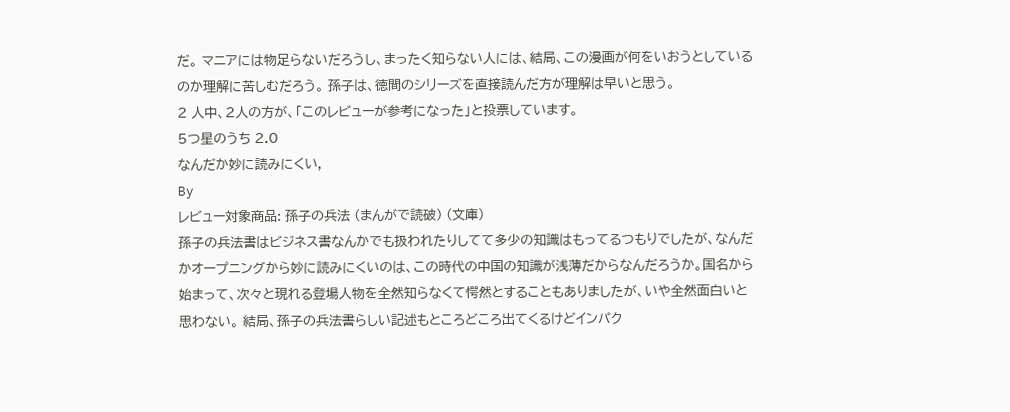だ。 マニアには物足らないだろうし、まったく知らない人には、結局、この漫画が何をいおうとしているのか理解に苦しむだろう。 孫子は、徳間のシリーズを直接読んだ方が理解は早いと思う。
2 人中、2人の方が、「このレビューが参考になった」と投票しています。
5つ星のうち 2.0
なんだか妙に読みにくい,
By
レビュー対象商品: 孫子の兵法 (まんがで読破) (文庫)
孫子の兵法書はビジネス書なんかでも扱われたりしてて多少の知識はもってるつもりでしたが、なんだかオープニングから妙に読みにくいのは、この時代の中国の知識が浅薄だからなんだろうか。国名から始まって、次々と現れる登場人物を全然知らなくて愕然とすることもありましたが、いや全然面白いと思わない。 結局、孫子の兵法書らしい記述もところどころ出てくるけどインパク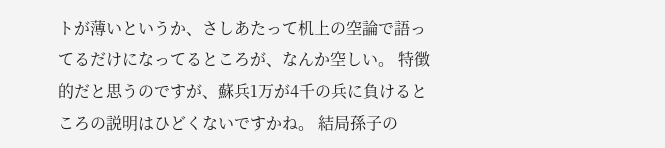トが薄いというか、さしあたって机上の空論で語ってるだけになってるところが、なんか空しい。 特徴的だと思うのですが、蘇兵1万が4千の兵に負けるところの説明はひどくないですかね。 結局孫子の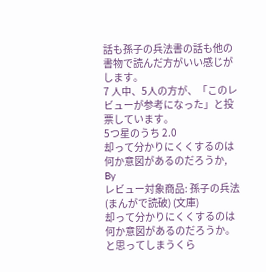話も孫子の兵法書の話も他の書物で読んだ方がいい感じがします。
7 人中、5人の方が、「このレビューが参考になった」と投票しています。
5つ星のうち 2.0
却って分かりにくくするのは何か意図があるのだろうか,
By
レビュー対象商品: 孫子の兵法 (まんがで読破) (文庫)
却って分かりにくくするのは何か意図があるのだろうか。と思ってしまうくら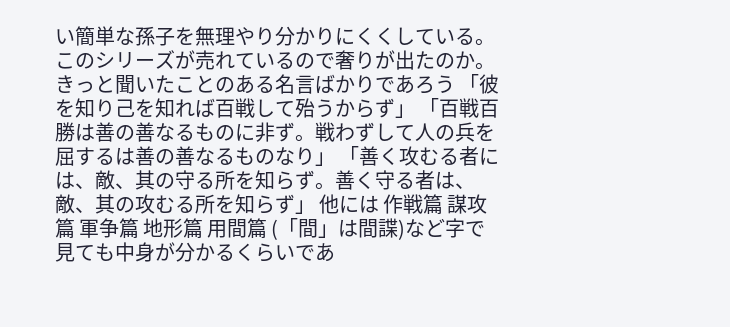い簡単な孫子を無理やり分かりにくくしている。このシリーズが売れているので奢りが出たのか。 きっと聞いたことのある名言ばかりであろう 「彼を知り己を知れば百戦して殆うからず」 「百戦百勝は善の善なるものに非ず。戦わずして人の兵を屈するは善の善なるものなり」 「善く攻むる者には、敵、其の守る所を知らず。善く守る者は、敵、其の攻むる所を知らず」 他には 作戦篇 謀攻篇 軍争篇 地形篇 用間篇 (「間」は間諜)など字で見ても中身が分かるくらいであ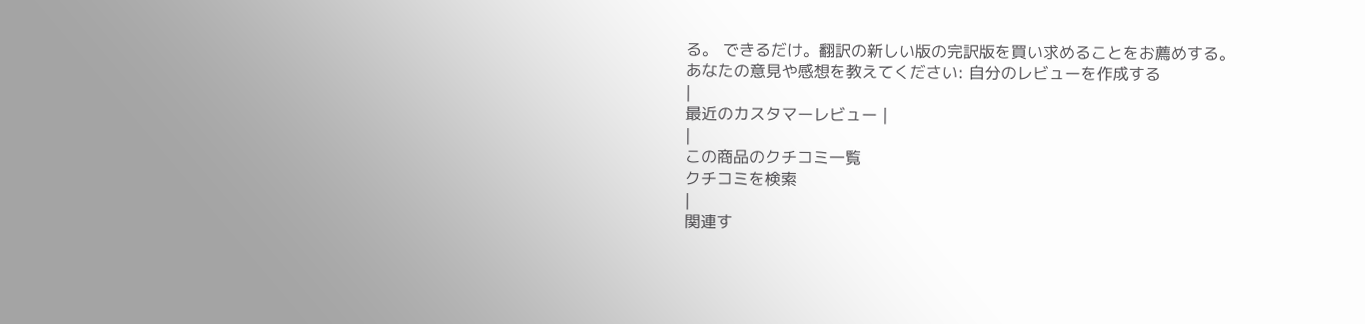る。 できるだけ。翻訳の新しい版の完訳版を買い求めることをお薦めする。
あなたの意見や感想を教えてください: 自分のレビューを作成する
|
最近のカスタマーレビュー |
|
この商品のクチコミ一覧
クチコミを検索
|
関連す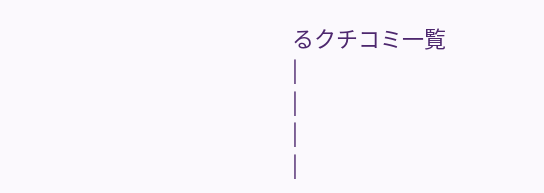るクチコミ一覧
|
|
|
|